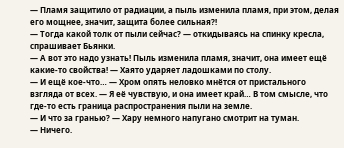— Пламя защитило от радиации, а пыль изменила пламя, при этом, делая его мощнее, значит, защита более сильная?!
— Тогда какой толк от пыли сейчас? — откидываясь на спинку кресла, спрашивает Бьянки.
— А вот это надо узнать! Пыль изменила пламя, значит, она имеет ещё какие-то свойства! — Хаято ударяет ладошками по столу.
— И ещё кое-что… — Хром опять неловко мнётся от пристального взгляда от всех. — Я её чувствую, и она имеет край… В том смысле, что где-то есть граница распространения пыли на земле.
— И что за гранью? — Хару немного напугано смотрит на туман.
— Ничего.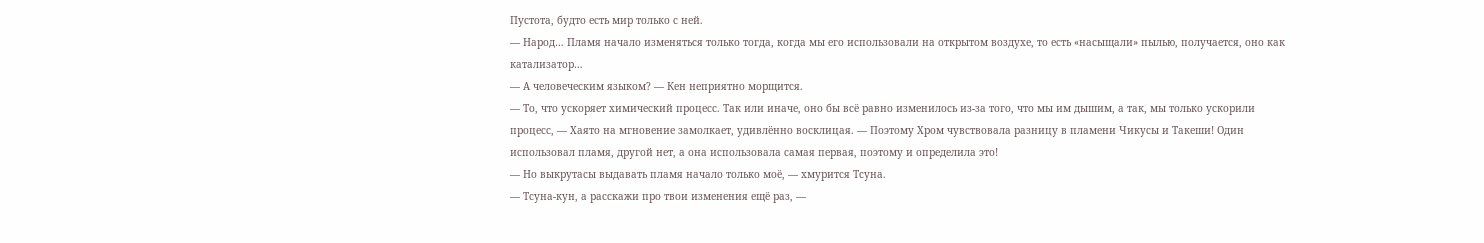Пустота, будто есть мир только с ней.
— Народ… Пламя начало изменяться только тогда, когда мы его использовали на открытом воздухе, то есть «насыщали» пылью, получается, оно как катализатор…
— А человеческим языком? — Кен неприятно морщится.
— То, что ускоряет химический процесс. Так или иначе, оно бы всё равно изменилось из-за того, что мы им дышим, а так, мы только ускорили процесс, — Хаято на мгновение замолкает, удивлённо восклицая. — Поэтому Хром чувствовала разницу в пламени Чикусы и Такеши! Один использовал пламя, другой нет, а она использовала самая первая, поэтому и определила это!
— Но выкрутасы выдавать пламя начало только моё, — хмурится Тсуна.
— Тсуна-кун, а расскажи про твои изменения ещё раз, —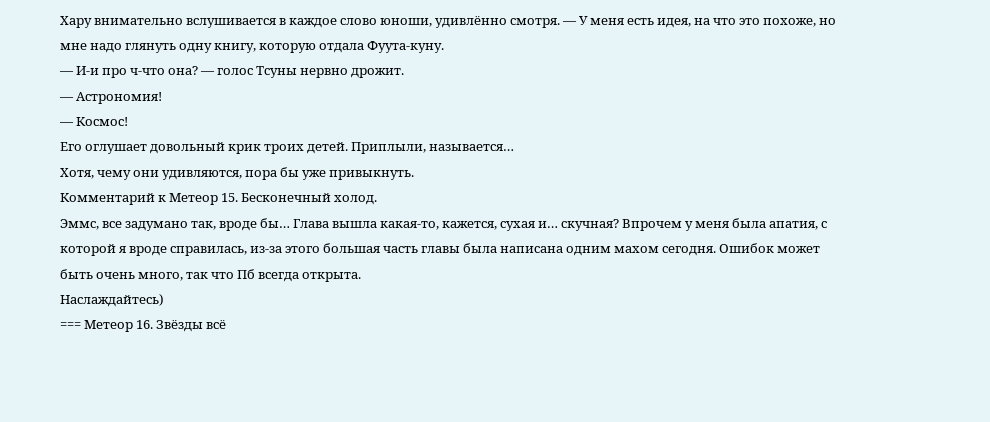Хару внимательно вслушивается в каждое слово юноши, удивлённо смотря. — У меня есть идея, на что это похоже, но мне надо глянуть одну книгу, которую отдала Фуута-куну.
— И-и про ч-что она? — голос Тсуны нервно дрожит.
— Астрономия!
— Космос!
Его оглушает довольный крик троих детей. Приплыли, называется…
Хотя, чему они удивляются, пора бы уже привыкнуть.
Комментарий к Метеор 15. Бесконечный холод.
Эммс, все задумано так, вроде бы… Глава вышла какая-то, кажется, сухая и… скучная? Впрочем у меня была апатия, с которой я вроде справилась, из-за этого большая часть главы была написана одним махом сегодня. Ошибок может быть очень много, так что Пб всегда открыта.
Наслаждайтесь)
=== Метеор 16. Звёзды всё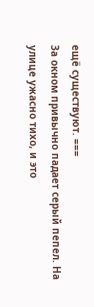ещё существуют. ===
За окном привычно падает серый пепел. На улице ужасно тихо, и это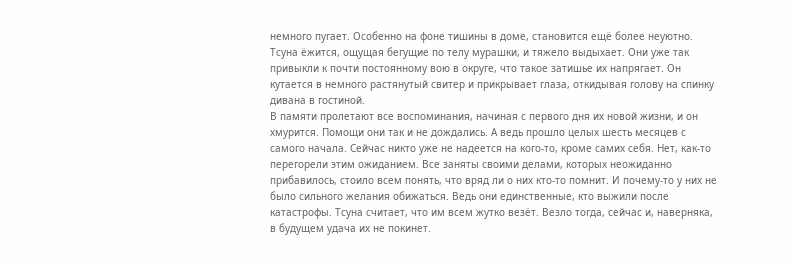немного пугает. Особенно на фоне тишины в доме, становится ещё более неуютно. Тсуна ёжится, ощущая бегущие по телу мурашки, и тяжело выдыхает. Они уже так привыкли к почти постоянному вою в округе, что такое затишье их напрягает. Он кутается в немного растянутый свитер и прикрывает глаза, откидывая голову на спинку дивана в гостиной.
В памяти пролетают все воспоминания, начиная с первого дня их новой жизни, и он хмурится. Помощи они так и не дождались. А ведь прошло целых шесть месяцев с самого начала. Сейчас никто уже не надеется на кого-то, кроме самих себя. Нет, как-то перегорели этим ожиданием. Все заняты своими делами, которых неожиданно прибавилось, стоило всем понять, что вряд ли о них кто-то помнит. И почему-то у них не было сильного желания обижаться. Ведь они единственные, кто выжили после катастрофы. Тсуна считает, что им всем жутко везёт. Везло тогда, сейчас и, наверняка, в будущем удача их не покинет.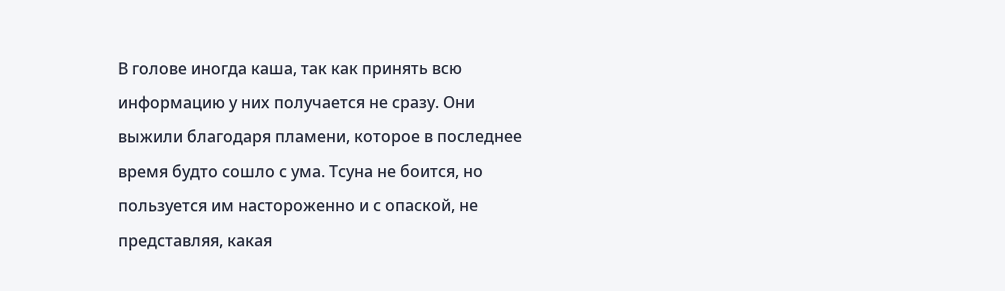В голове иногда каша, так как принять всю информацию у них получается не сразу. Они выжили благодаря пламени, которое в последнее время будто сошло с ума. Тсуна не боится, но пользуется им настороженно и с опаской, не представляя, какая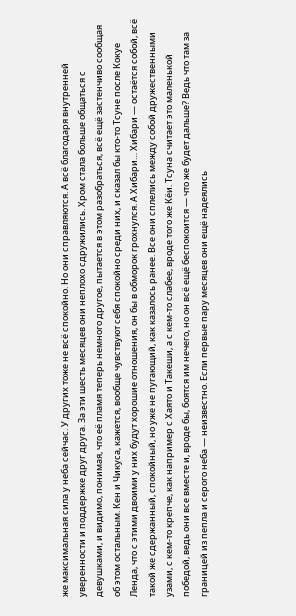же максимальная сила у неба сейчас. У других тоже не всё спокойно. Но они справляются. А всё благодаря внутренней уверенности и поддержке друг друга. За эти шесть месяцев они неплохо сдружились. Хром стала больше общаться с девушками, и видимо, понимая, что её пламя теперь немного другое, пытается в этом разобраться, всё ещё застенчиво сообщая об этом остальным. Кен и Чикуса, кажется, вообще чувствуют себя спокойно среди них, и сказал бы кто-то Тсуне после Кокуе Ленда, что с этими двоими у них будут хорошие отношения, он бы в обморок грохнулся. А Хибари… Хибари — остаётся собой, всё такой же сдержанный, спокойный, но уже не пугающий, как казалось ранее. Все они сплелись между собой дружественными узами, с кем-то крепче, как например с Хаято и Такеши, а с кем-то слабее, вроде того же Кёи. Тсуна считает это маленькой победой, ведь они все вместе и, вроде бы, боятся им нечего, но он всё ещё беспокоится — что же будет дальше? Ведь что там за границей из пепла и серого неба — неизвестно. Если первые пару месяцев они ещё надеялись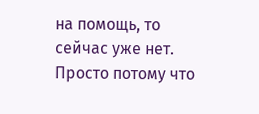на помощь, то сейчас уже нет. Просто потому что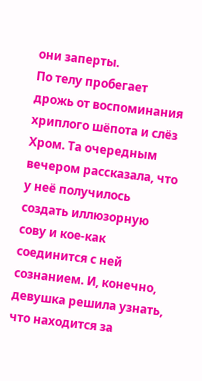они заперты.
По телу пробегает дрожь от воспоминания хриплого шёпота и слёз Хром. Та очередным вечером рассказала, что у неё получилось создать иллюзорную сову и кое-как соединится с ней сознанием. И, конечно, девушка решила узнать, что находится за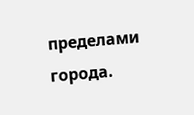пределами города.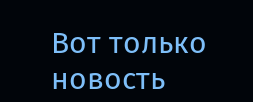Вот только новость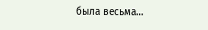была весьма…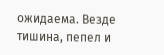ожидаема. Везде тишина, пепел и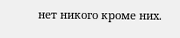нет никого кроме них.